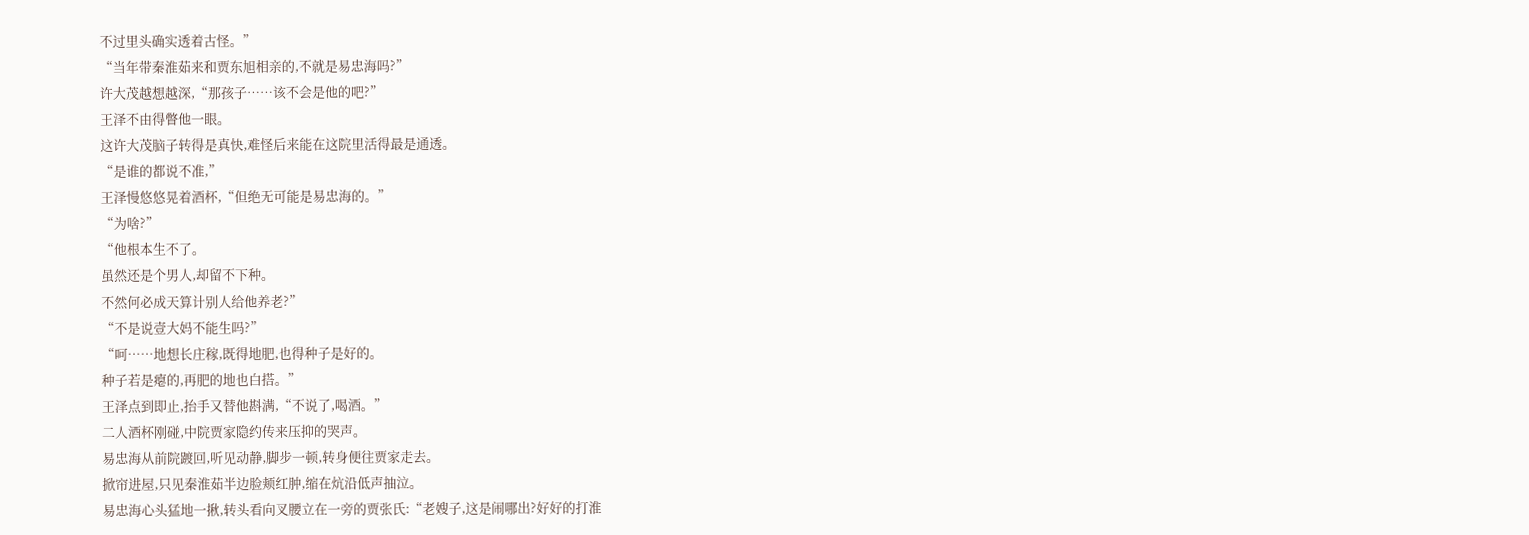不过里头确实透着古怪。”
“当年带秦淮茹来和贾东旭相亲的,不就是易忠海吗?”
许大茂越想越深,“那孩子……该不会是他的吧?”
王泽不由得瞥他一眼。
这许大茂脑子转得是真快,难怪后来能在这院里活得最是通透。
“是谁的都说不准,”
王泽慢悠悠晃着酒杯,“但绝无可能是易忠海的。”
“为啥?”
“他根本生不了。
虽然还是个男人,却留不下种。
不然何必成天算计别人给他养老?”
“不是说壹大妈不能生吗?”
“呵……地想长庄稼,既得地肥,也得种子是好的。
种子若是瘪的,再肥的地也白搭。”
王泽点到即止,抬手又替他斟满,“不说了,喝酒。”
二人酒杯刚碰,中院贾家隐约传来压抑的哭声。
易忠海从前院踱回,听见动静,脚步一顿,转身便往贾家走去。
掀帘进屋,只见秦淮茹半边脸颊红肿,缩在炕沿低声抽泣。
易忠海心头猛地一揪,转头看向叉腰立在一旁的贾张氏:“老嫂子,这是闹哪出?好好的打淮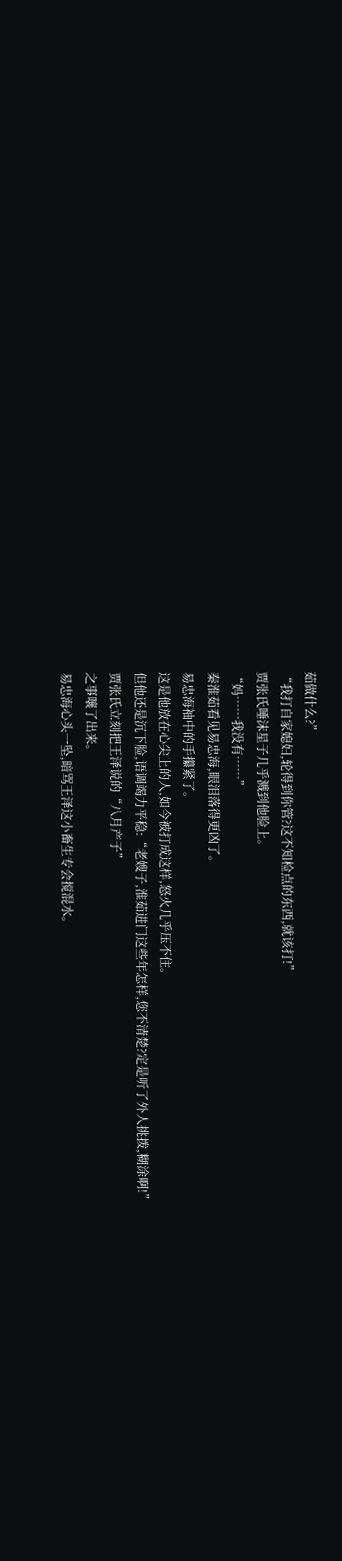茹做什么?”
“我打自家媳妇,轮得到你管?这不知检点的东西,就该打!”
贾张氏唾沫星子几乎溅到他脸上。
“妈……我没有……”
秦淮茹看见易忠海,眼泪落得更凶了。
易忠海袖中的手攥紧了。
这是他放在心尖上的人,如今被打成这样,怒火几乎压不住。
但他还是沉下脸,语调竭力平稳:“老嫂子,淮茹进门这些年怎样,您不清楚?定是听了外人挑拨,糊涂啊!”
贾张氏立刻把王泽说的“八月产子”
之事嚷了出来。
易忠海心头一坠,暗骂王泽这小畜生专会搅混水。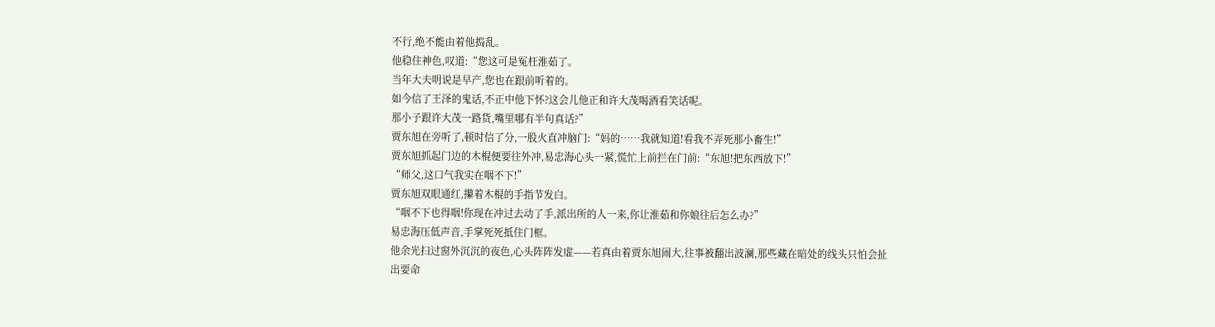不行,绝不能由着他捣乱。
他稳住神色,叹道:“您这可是冤枉淮茹了。
当年大夫明说是早产,您也在跟前听着的。
如今信了王泽的鬼话,不正中他下怀?这会儿他正和许大茂喝酒看笑话呢。
那小子跟许大茂一路货,嘴里哪有半句真话?”
贾东旭在旁听了,顿时信了分,一股火直冲脑门:“妈的……我就知道!看我不弄死那小畜生!”
贾东旭抓起门边的木棍便要往外冲,易忠海心头一紧,慌忙上前拦在门前:“东旭!把东西放下!”
“师父,这口气我实在咽不下!”
贾东旭双眼通红,攥着木棍的手指节发白。
“咽不下也得咽!你现在冲过去动了手,派出所的人一来,你让淮茹和你娘往后怎么办?”
易忠海压低声音,手掌死死抵住门框。
他余光扫过窗外沉沉的夜色,心头阵阵发虚——若真由着贾东旭闹大,往事被翻出波澜,那些藏在暗处的线头只怕会扯出要命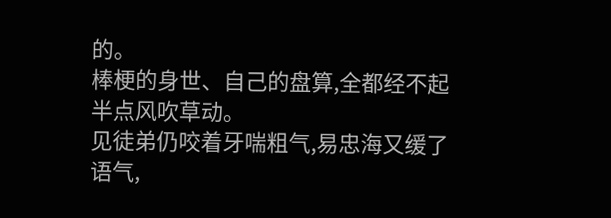的。
棒梗的身世、自己的盘算,全都经不起半点风吹草动。
见徒弟仍咬着牙喘粗气,易忠海又缓了语气,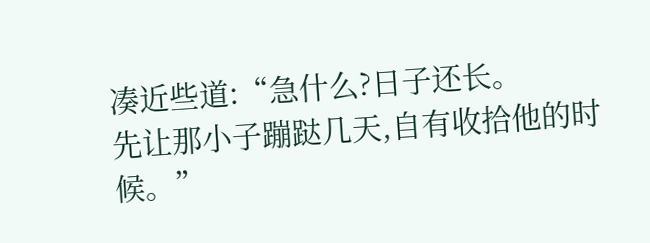凑近些道:“急什么?日子还长。
先让那小子蹦跶几天,自有收拾他的时候。”